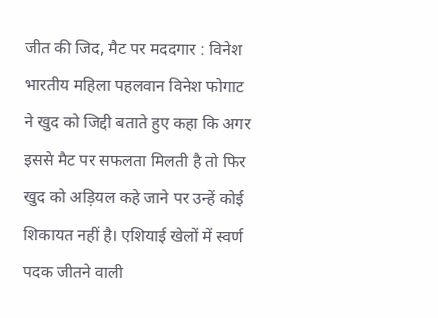जीत की जिद, मैट पर मददगार : विनेश
भारतीय महिला पहलवान विनेश फोगाट ने खुद को जिद्दी बताते हुए कहा कि अगर इससे मैट पर सफलता मिलती है तो फिर खुद को अड़ियल कहे जाने पर उन्हें कोई शिकायत नहीं है। एशियाई खेलों में स्वर्ण पदक जीतने वाली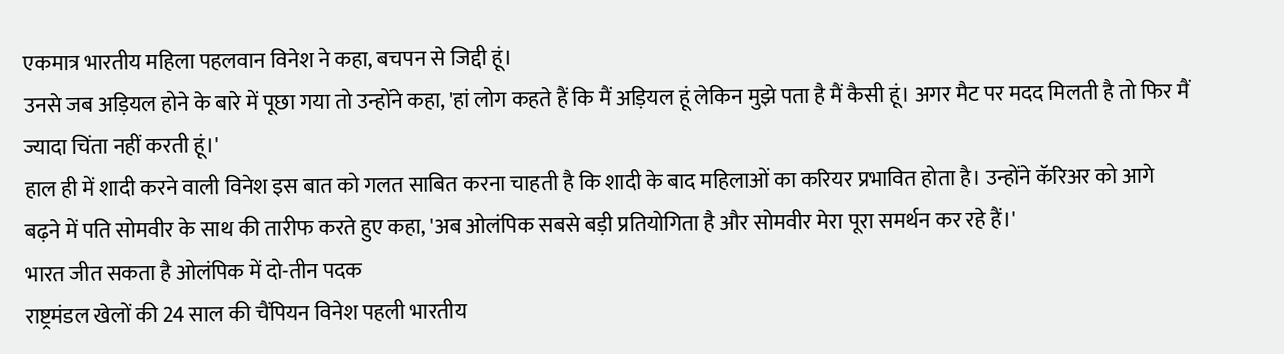एकमात्र भारतीय महिला पहलवान विनेश ने कहा, बचपन से जिद्दी हूं।
उनसे जब अड़ियल होने के बारे में पूछा गया तो उन्होंने कहा, 'हां लोग कहते हैं कि मैं अड़ियल हूं लेकिन मुझे पता है मैं कैसी हूं। अगर मैट पर मदद मिलती है तो फिर मैं ज्यादा चिंता नहीं करती हूं।'
हाल ही में शादी करने वाली विनेश इस बात को गलत साबित करना चाहती है कि शादी के बाद महिलाओं का करियर प्रभावित होता है। उन्होंने कॅरिअर को आगे बढ़ने में पति सोमवीर के साथ की तारीफ करते हुए कहा, 'अब ओलंपिक सबसे बड़ी प्रतियोगिता है और सोमवीर मेरा पूरा समर्थन कर रहे हैं।'
भारत जीत सकता है ओलंपिक में दो-तीन पदक
राष्ट्रमंडल खेलों की 24 साल की चैंपियन विनेश पहली भारतीय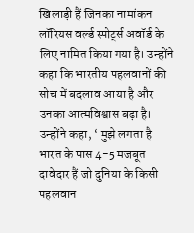खिलाड़ी हैं जिनका नामांकन लॉरियस वर्ल्ड स्पोर्ट्स अवॉर्ड के लिए नामित किया गया है। उन्होंने कहा कि भारतीय पहलवानों की सोच में बदलाव आया है और उनका आत्मविश्वास बढ़ा है।
उन्होंने कहा, ‘ मुझे लगता है भारत के पास 4-5 मजबूत दावेदार हैं जो दुनिया के किसी पहलवान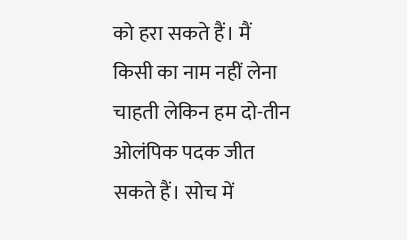को हरा सकते हैं। मैं किसी का नाम नहीं लेना चाहती लेकिन हम दो-तीन ओलंपिक पदक जीत सकते हैं। सोच में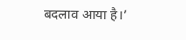बदलाव आया है।’